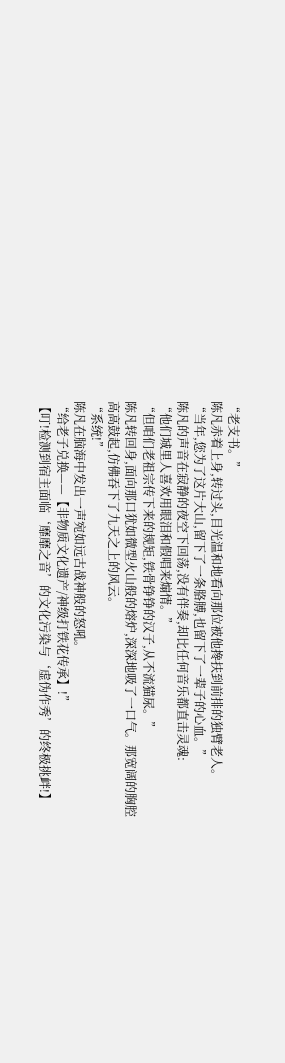“老支书。”
陈凡赤着上身,转过头,目光温和地看向那位被他搀扶到前排的独臂老人。
“当年,您为了这片大山,留下了一条胳膊,也留下了一辈子的心血。”
陈凡的声音在寂静的夜空下回荡,没有伴奏,却比任何音乐都直击灵魂:
“他们城里人喜欢用眼泪和假唱来煽情。”
“但咱们老祖宗传下来的规矩,铁骨铮铮的汉子,从不流猫尿。”
陈凡转回身,面向那口犹如微型火山般的熔炉,深深地吸了一口气。那宽阔的胸腔高高鼓起,仿佛吞下了九天之上的风云。
“系统!”
陈凡在脑海中发出一声宛如远古战神般的怒吼。
“给老子兑换——【非物质文化遗产/神级打铁花传承】!”
【叮!检测到宿主面临‘靡靡之音’的文化污染与‘虚伪作秀’的终极挑衅!】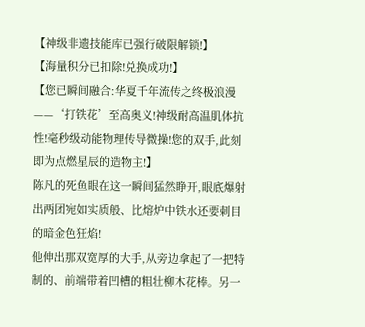【神级非遗技能库已强行破限解锁!】
【海量积分已扣除!兑换成功!】
【您已瞬间融合:华夏千年流传之终极浪漫——‘打铁花’至高奥义!神级耐高温肌体抗性!毫秒级动能物理传导微操!您的双手,此刻即为点燃星辰的造物主!】
陈凡的死鱼眼在这一瞬间猛然睁开,眼底爆射出两团宛如实质般、比熔炉中铁水还要刺目的暗金色狂焰!
他伸出那双宽厚的大手,从旁边拿起了一把特制的、前端带着凹槽的粗壮柳木花棒。另一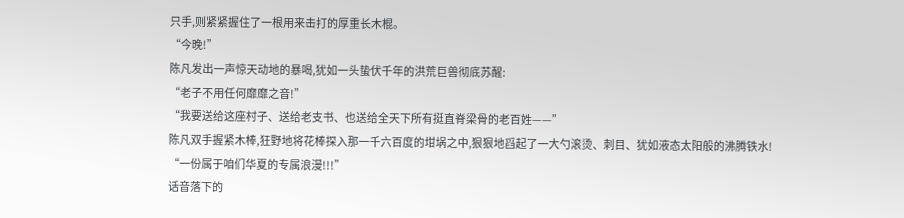只手,则紧紧握住了一根用来击打的厚重长木棍。
“今晚!”
陈凡发出一声惊天动地的暴喝,犹如一头蛰伏千年的洪荒巨兽彻底苏醒:
“老子不用任何靡靡之音!”
“我要送给这座村子、送给老支书、也送给全天下所有挺直脊梁骨的老百姓——”
陈凡双手握紧木棒,狂野地将花棒探入那一千六百度的坩埚之中,狠狠地舀起了一大勺滚烫、刺目、犹如液态太阳般的沸腾铁水!
“一份属于咱们华夏的专属浪漫!!!”
话音落下的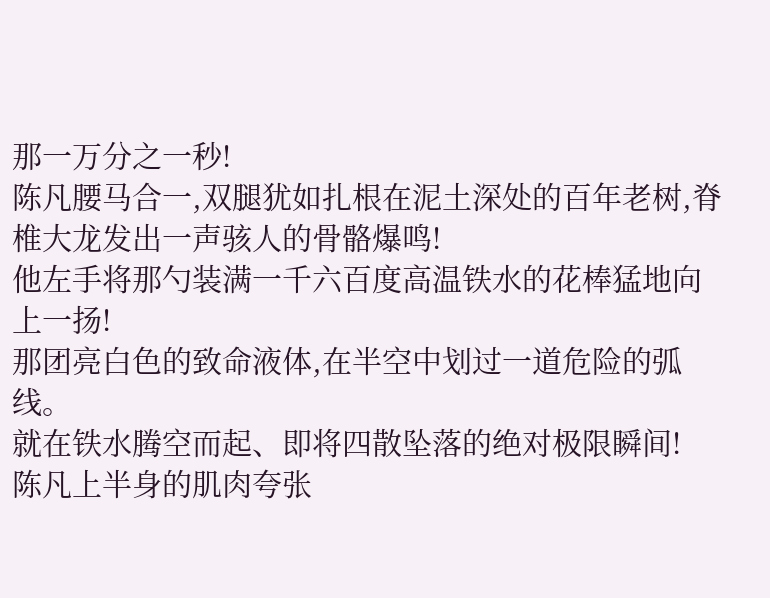那一万分之一秒!
陈凡腰马合一,双腿犹如扎根在泥土深处的百年老树,脊椎大龙发出一声骇人的骨骼爆鸣!
他左手将那勺装满一千六百度高温铁水的花棒猛地向上一扬!
那团亮白色的致命液体,在半空中划过一道危险的弧线。
就在铁水腾空而起、即将四散坠落的绝对极限瞬间!
陈凡上半身的肌肉夸张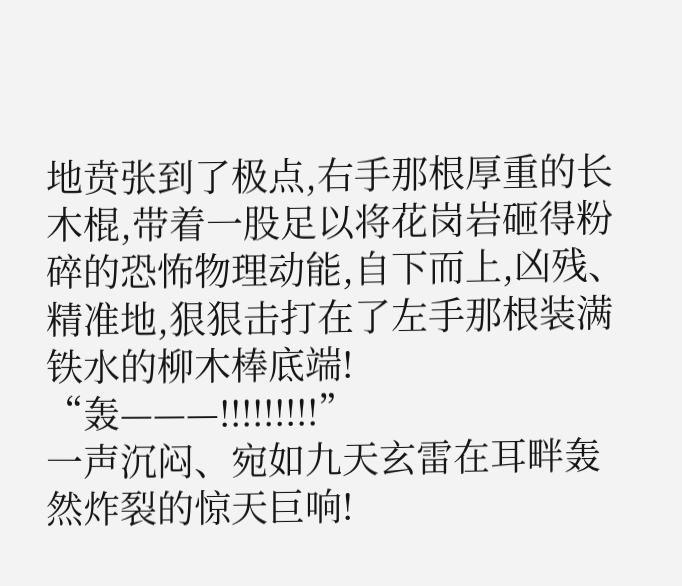地贲张到了极点,右手那根厚重的长木棍,带着一股足以将花岗岩砸得粉碎的恐怖物理动能,自下而上,凶残、精准地,狠狠击打在了左手那根装满铁水的柳木棒底端!
“轰———!!!!!!!!!”
一声沉闷、宛如九天玄雷在耳畔轰然炸裂的惊天巨响!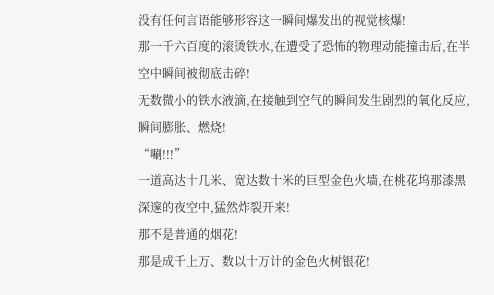没有任何言语能够形容这一瞬间爆发出的视觉核爆!
那一千六百度的滚烫铁水,在遭受了恐怖的物理动能撞击后,在半空中瞬间被彻底击碎!
无数微小的铁水液滴,在接触到空气的瞬间发生剧烈的氧化反应,瞬间膨胀、燃烧!
“唰!!!”
一道高达十几米、宽达数十米的巨型金色火墙,在桃花坞那漆黑深邃的夜空中,猛然炸裂开来!
那不是普通的烟花!
那是成千上万、数以十万计的金色火树银花!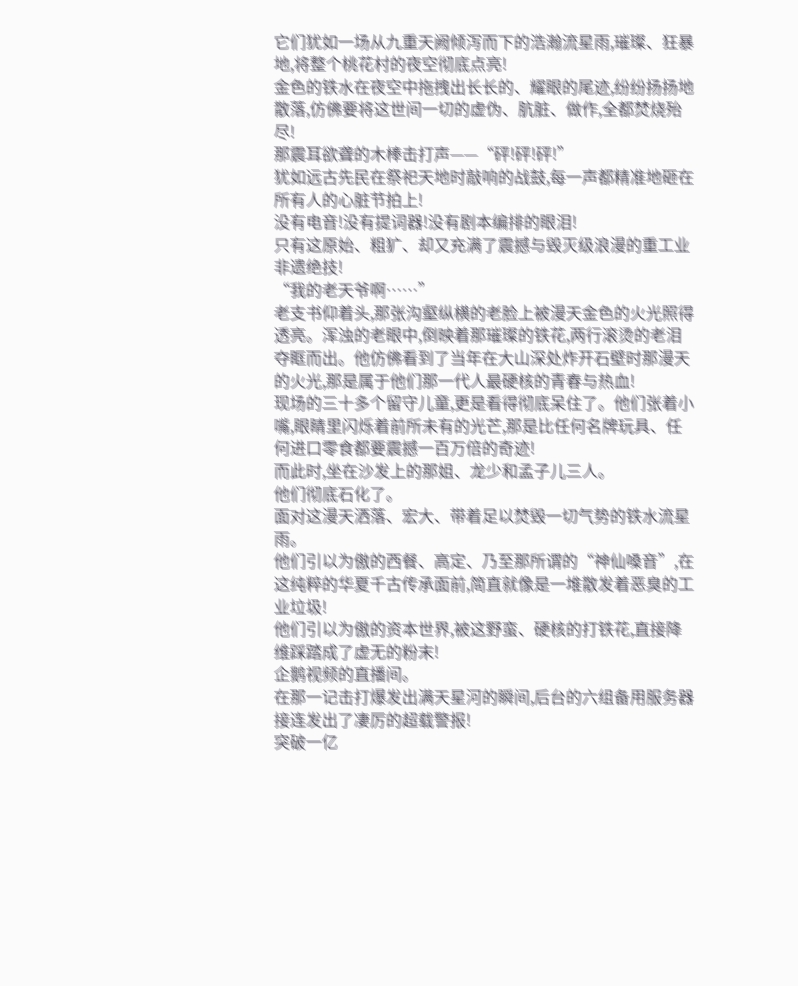它们犹如一场从九重天阙倾泻而下的浩瀚流星雨,璀璨、狂暴地,将整个桃花村的夜空彻底点亮!
金色的铁水在夜空中拖拽出长长的、耀眼的尾迹,纷纷扬扬地散落,仿佛要将这世间一切的虚伪、肮脏、做作,全都焚烧殆尽!
那震耳欲聋的木棒击打声——“砰!砰!砰!”
犹如远古先民在祭祀天地时敲响的战鼓,每一声都精准地砸在所有人的心脏节拍上!
没有电音!没有提词器!没有剧本编排的眼泪!
只有这原始、粗犷、却又充满了震撼与毁灭级浪漫的重工业非遗绝技!
“我的老天爷啊……”
老支书仰着头,那张沟壑纵横的老脸上被漫天金色的火光照得透亮。浑浊的老眼中,倒映着那璀璨的铁花,两行滚烫的老泪夺眶而出。他仿佛看到了当年在大山深处炸开石壁时那漫天的火光,那是属于他们那一代人最硬核的青春与热血!
现场的三十多个留守儿童,更是看得彻底呆住了。他们张着小嘴,眼睛里闪烁着前所未有的光芒,那是比任何名牌玩具、任何进口零食都要震撼一百万倍的奇迹!
而此时,坐在沙发上的那姐、龙少和孟子儿三人。
他们彻底石化了。
面对这漫天洒落、宏大、带着足以焚毁一切气势的铁水流星雨。
他们引以为傲的西餐、高定、乃至那所谓的“神仙嗓音”,在这纯粹的华夏千古传承面前,简直就像是一堆散发着恶臭的工业垃圾!
他们引以为傲的资本世界,被这野蛮、硬核的打铁花,直接降维踩踏成了虚无的粉末!
企鹅视频的直播间。
在那一记击打爆发出满天星河的瞬间,后台的六组备用服务器接连发出了凄厉的超载警报!
突破一亿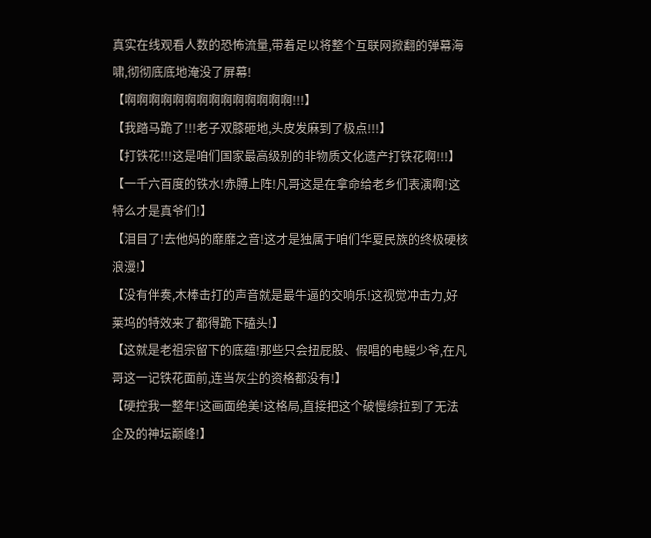真实在线观看人数的恐怖流量,带着足以将整个互联网掀翻的弹幕海啸,彻彻底底地淹没了屏幕!
【啊啊啊啊啊啊啊啊啊啊啊啊啊啊!!!】
【我踏马跪了!!!老子双膝砸地,头皮发麻到了极点!!!】
【打铁花!!!这是咱们国家最高级别的非物质文化遗产打铁花啊!!!】
【一千六百度的铁水!赤膊上阵!凡哥这是在拿命给老乡们表演啊!这特么才是真爷们!】
【泪目了!去他妈的靡靡之音!这才是独属于咱们华夏民族的终极硬核浪漫!】
【没有伴奏,木棒击打的声音就是最牛逼的交响乐!这视觉冲击力,好莱坞的特效来了都得跪下磕头!】
【这就是老祖宗留下的底蕴!那些只会扭屁股、假唱的电鳗少爷,在凡哥这一记铁花面前,连当灰尘的资格都没有!】
【硬控我一整年!这画面绝美!这格局,直接把这个破慢综拉到了无法企及的神坛巅峰!】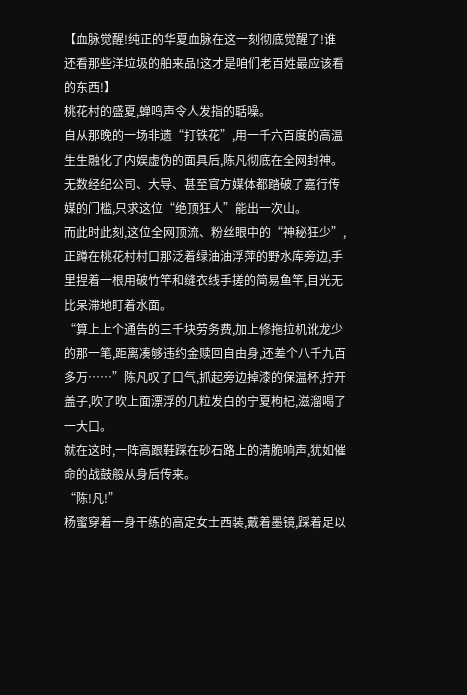【血脉觉醒!纯正的华夏血脉在这一刻彻底觉醒了!谁还看那些洋垃圾的舶来品!这才是咱们老百姓最应该看的东西!】
桃花村的盛夏,蝉鸣声令人发指的聒噪。
自从那晚的一场非遗“打铁花”,用一千六百度的高温生生融化了内娱虚伪的面具后,陈凡彻底在全网封神。无数经纪公司、大导、甚至官方媒体都踏破了嘉行传媒的门槛,只求这位“绝顶狂人”能出一次山。
而此时此刻,这位全网顶流、粉丝眼中的“神秘狂少”,正蹲在桃花村村口那泛着绿油油浮萍的野水库旁边,手里捏着一根用破竹竿和缝衣线手搓的简易鱼竿,目光无比呆滞地盯着水面。
“算上上个通告的三千块劳务费,加上修拖拉机讹龙少的那一笔,距离凑够违约金赎回自由身,还差个八千九百多万……”陈凡叹了口气,抓起旁边掉漆的保温杯,拧开盖子,吹了吹上面漂浮的几粒发白的宁夏枸杞,滋溜喝了一大口。
就在这时,一阵高跟鞋踩在砂石路上的清脆响声,犹如催命的战鼓般从身后传来。
“陈!凡!”
杨蜜穿着一身干练的高定女士西装,戴着墨镜,踩着足以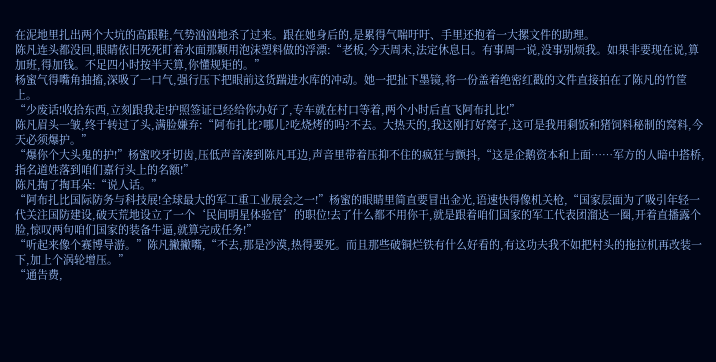在泥地里扎出两个大坑的高跟鞋,气势汹汹地杀了过来。跟在她身后的,是累得气喘吁吁、手里还抱着一大摞文件的助理。
陈凡连头都没回,眼睛依旧死死盯着水面那颗用泡沫塑料做的浮漂:“老板,今天周末,法定休息日。有事周一说,没事别烦我。如果非要现在说,算加班,得加钱。不足四小时按半天算,你懂规矩的。”
杨蜜气得嘴角抽搐,深吸了一口气,强行压下把眼前这货踹进水库的冲动。她一把扯下墨镜,将一份盖着绝密红戳的文件直接拍在了陈凡的竹筐上。
“少废话!收拾东西,立刻跟我走!护照签证已经给你办好了,专车就在村口等着,两个小时后直飞阿布扎比!”
陈凡眉头一皱,终于转过了头,满脸嫌弃:“阿布扎比?哪儿?吃烧烤的吗?不去。大热天的,我这刚打好窝子,这可是我用剩饭和猪饲料秘制的窝料,今天必须爆护。”
“爆你个大头鬼的护!”杨蜜咬牙切齿,压低声音凑到陈凡耳边,声音里带着压抑不住的疯狂与颤抖,“这是企鹅资本和上面……军方的人暗中搭桥,指名道姓落到咱们嘉行头上的名额!”
陈凡掏了掏耳朵:“说人话。”
“阿布扎比国际防务与科技展!全球最大的军工重工业展会之一!”杨蜜的眼睛里简直要冒出金光,语速快得像机关枪,“国家层面为了吸引年轻一代关注国防建设,破天荒地设立了一个‘民间明星体验官’的职位!去了什么都不用你干,就是跟着咱们国家的军工代表团溜达一圈,开着直播露个脸,惊叹两句咱们国家的装备牛逼,就算完成任务!”
“听起来像个赛博导游。”陈凡撇撇嘴,“不去,那是沙漠,热得要死。而且那些破铜烂铁有什么好看的,有这功夫我不如把村头的拖拉机再改装一下,加上个涡轮增压。”
“通告费,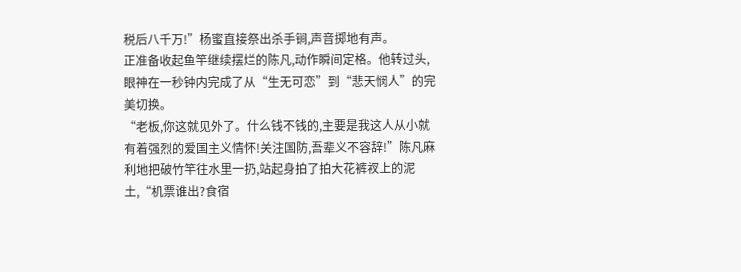税后八千万!”杨蜜直接祭出杀手锏,声音掷地有声。
正准备收起鱼竿继续摆烂的陈凡,动作瞬间定格。他转过头,眼神在一秒钟内完成了从“生无可恋”到“悲天悯人”的完美切换。
“老板,你这就见外了。什么钱不钱的,主要是我这人从小就有着强烈的爱国主义情怀!关注国防,吾辈义不容辞!”陈凡麻利地把破竹竿往水里一扔,站起身拍了拍大花裤衩上的泥土,“机票谁出?食宿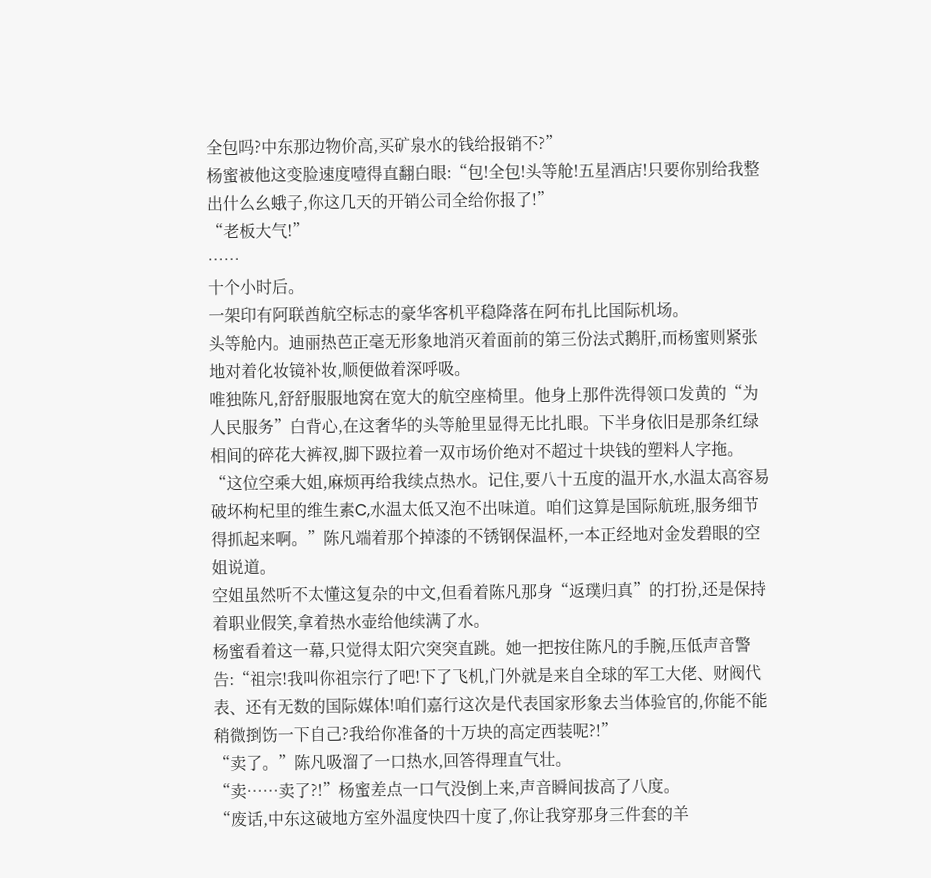全包吗?中东那边物价高,买矿泉水的钱给报销不?”
杨蜜被他这变脸速度噎得直翻白眼:“包!全包!头等舱!五星酒店!只要你别给我整出什么幺蛾子,你这几天的开销公司全给你报了!”
“老板大气!”
……
十个小时后。
一架印有阿联酋航空标志的豪华客机平稳降落在阿布扎比国际机场。
头等舱内。迪丽热芭正毫无形象地消灭着面前的第三份法式鹅肝,而杨蜜则紧张地对着化妆镜补妆,顺便做着深呼吸。
唯独陈凡,舒舒服服地窝在宽大的航空座椅里。他身上那件洗得领口发黄的“为人民服务”白背心,在这奢华的头等舱里显得无比扎眼。下半身依旧是那条红绿相间的碎花大裤衩,脚下趿拉着一双市场价绝对不超过十块钱的塑料人字拖。
“这位空乘大姐,麻烦再给我续点热水。记住,要八十五度的温开水,水温太高容易破坏枸杞里的维生素C,水温太低又泡不出味道。咱们这算是国际航班,服务细节得抓起来啊。”陈凡端着那个掉漆的不锈钢保温杯,一本正经地对金发碧眼的空姐说道。
空姐虽然听不太懂这复杂的中文,但看着陈凡那身“返璞归真”的打扮,还是保持着职业假笑,拿着热水壶给他续满了水。
杨蜜看着这一幕,只觉得太阳穴突突直跳。她一把按住陈凡的手腕,压低声音警告:“祖宗!我叫你祖宗行了吧!下了飞机,门外就是来自全球的军工大佬、财阀代表、还有无数的国际媒体!咱们嘉行这次是代表国家形象去当体验官的,你能不能稍微捯饬一下自己?我给你准备的十万块的高定西装呢?!”
“卖了。”陈凡吸溜了一口热水,回答得理直气壮。
“卖……卖了?!”杨蜜差点一口气没倒上来,声音瞬间拔高了八度。
“废话,中东这破地方室外温度快四十度了,你让我穿那身三件套的羊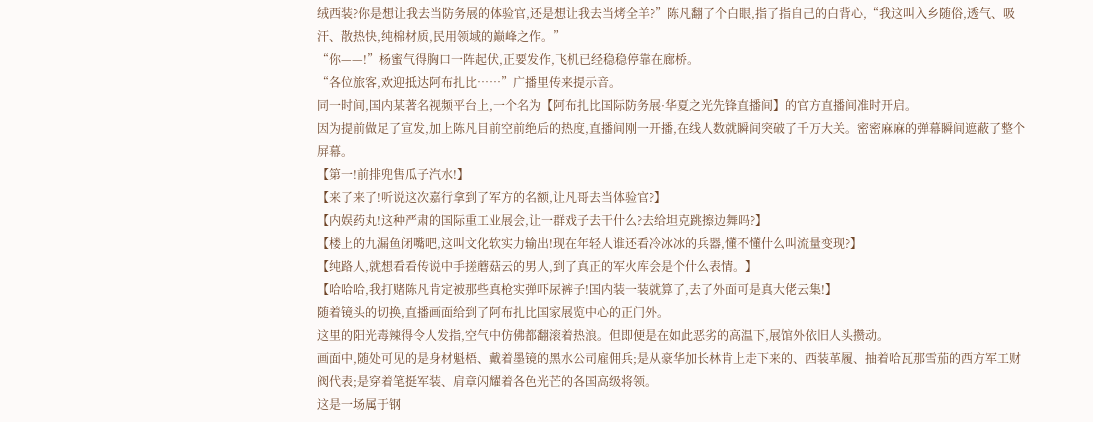绒西装?你是想让我去当防务展的体验官,还是想让我去当烤全羊?”陈凡翻了个白眼,指了指自己的白背心,“我这叫入乡随俗,透气、吸汗、散热快,纯棉材质,民用领域的巅峰之作。”
“你——!”杨蜜气得胸口一阵起伏,正要发作,飞机已经稳稳停靠在廊桥。
“各位旅客,欢迎抵达阿布扎比……”广播里传来提示音。
同一时间,国内某著名视频平台上,一个名为【阿布扎比国际防务展·华夏之光先锋直播间】的官方直播间准时开启。
因为提前做足了宣发,加上陈凡目前空前绝后的热度,直播间刚一开播,在线人数就瞬间突破了千万大关。密密麻麻的弹幕瞬间遮蔽了整个屏幕。
【第一!前排兜售瓜子汽水!】
【来了来了!听说这次嘉行拿到了军方的名额,让凡哥去当体验官?】
【内娱药丸!这种严肃的国际重工业展会,让一群戏子去干什么?去给坦克跳擦边舞吗?】
【楼上的九漏鱼闭嘴吧,这叫文化软实力输出!现在年轻人谁还看冷冰冰的兵器,懂不懂什么叫流量变现?】
【纯路人,就想看看传说中手搓蘑菇云的男人,到了真正的军火库会是个什么表情。】
【哈哈哈,我打赌陈凡肯定被那些真枪实弹吓尿裤子!国内装一装就算了,去了外面可是真大佬云集!】
随着镜头的切换,直播画面给到了阿布扎比国家展览中心的正门外。
这里的阳光毒辣得令人发指,空气中仿佛都翻滚着热浪。但即便是在如此恶劣的高温下,展馆外依旧人头攒动。
画面中,随处可见的是身材魁梧、戴着墨镜的黑水公司雇佣兵;是从豪华加长林肯上走下来的、西装革履、抽着哈瓦那雪茄的西方军工财阀代表;是穿着笔挺军装、肩章闪耀着各色光芒的各国高级将领。
这是一场属于钢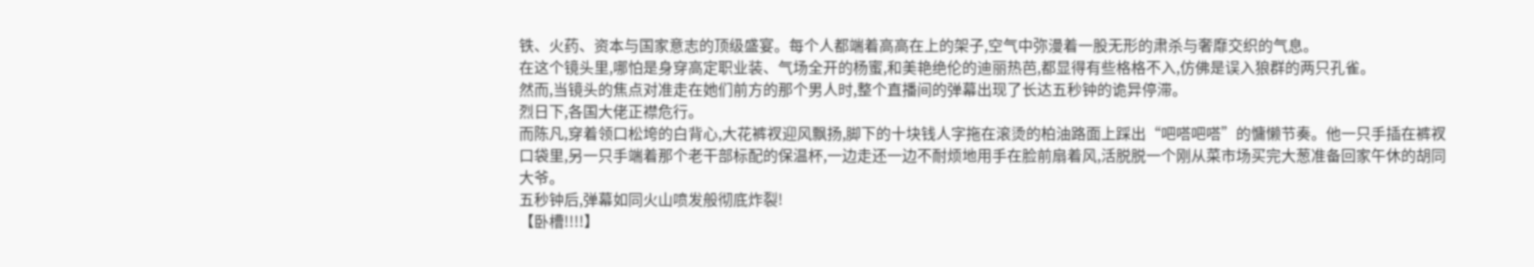铁、火药、资本与国家意志的顶级盛宴。每个人都端着高高在上的架子,空气中弥漫着一股无形的肃杀与奢靡交织的气息。
在这个镜头里,哪怕是身穿高定职业装、气场全开的杨蜜,和美艳绝伦的迪丽热芭,都显得有些格格不入,仿佛是误入狼群的两只孔雀。
然而,当镜头的焦点对准走在她们前方的那个男人时,整个直播间的弹幕出现了长达五秒钟的诡异停滞。
烈日下,各国大佬正襟危行。
而陈凡,穿着领口松垮的白背心,大花裤衩迎风飘扬,脚下的十块钱人字拖在滚烫的柏油路面上踩出“吧嗒吧嗒”的慵懒节奏。他一只手插在裤衩口袋里,另一只手端着那个老干部标配的保温杯,一边走还一边不耐烦地用手在脸前扇着风,活脱脱一个刚从菜市场买完大葱准备回家午休的胡同大爷。
五秒钟后,弹幕如同火山喷发般彻底炸裂!
【卧槽!!!!】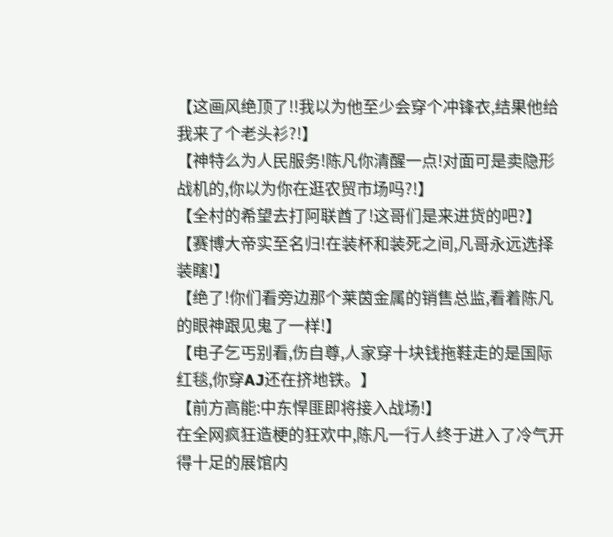【这画风绝顶了!!我以为他至少会穿个冲锋衣,结果他给我来了个老头衫?!】
【神特么为人民服务!陈凡你清醒一点!对面可是卖隐形战机的,你以为你在逛农贸市场吗?!】
【全村的希望去打阿联酋了!这哥们是来进货的吧?】
【赛博大帝实至名归!在装杯和装死之间,凡哥永远选择装瞎!】
【绝了!你们看旁边那个莱茵金属的销售总监,看着陈凡的眼神跟见鬼了一样!】
【电子乞丐别看,伤自尊,人家穿十块钱拖鞋走的是国际红毯,你穿AJ还在挤地铁。】
【前方高能:中东悍匪即将接入战场!】
在全网疯狂造梗的狂欢中,陈凡一行人终于进入了冷气开得十足的展馆内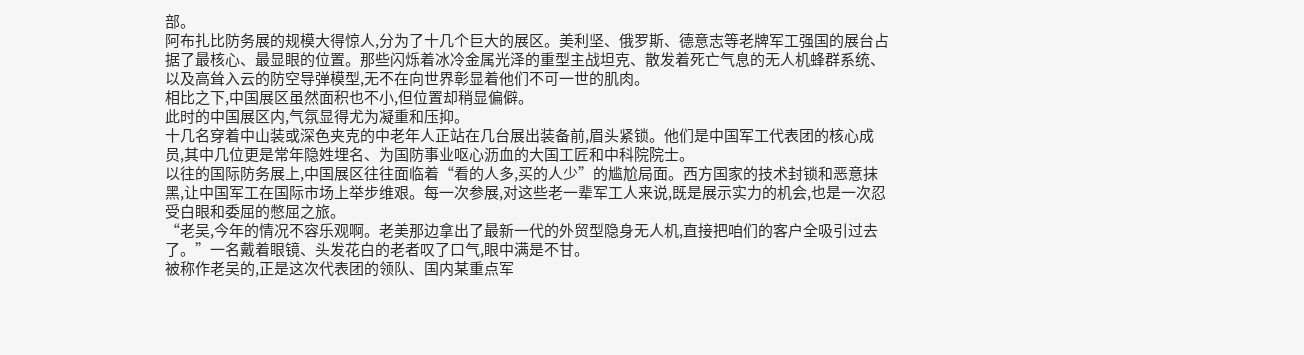部。
阿布扎比防务展的规模大得惊人,分为了十几个巨大的展区。美利坚、俄罗斯、德意志等老牌军工强国的展台占据了最核心、最显眼的位置。那些闪烁着冰冷金属光泽的重型主战坦克、散发着死亡气息的无人机蜂群系统、以及高耸入云的防空导弹模型,无不在向世界彰显着他们不可一世的肌肉。
相比之下,中国展区虽然面积也不小,但位置却稍显偏僻。
此时的中国展区内,气氛显得尤为凝重和压抑。
十几名穿着中山装或深色夹克的中老年人正站在几台展出装备前,眉头紧锁。他们是中国军工代表团的核心成员,其中几位更是常年隐姓埋名、为国防事业呕心沥血的大国工匠和中科院院士。
以往的国际防务展上,中国展区往往面临着“看的人多,买的人少”的尴尬局面。西方国家的技术封锁和恶意抹黑,让中国军工在国际市场上举步维艰。每一次参展,对这些老一辈军工人来说,既是展示实力的机会,也是一次忍受白眼和委屈的憋屈之旅。
“老吴,今年的情况不容乐观啊。老美那边拿出了最新一代的外贸型隐身无人机,直接把咱们的客户全吸引过去了。”一名戴着眼镜、头发花白的老者叹了口气,眼中满是不甘。
被称作老吴的,正是这次代表团的领队、国内某重点军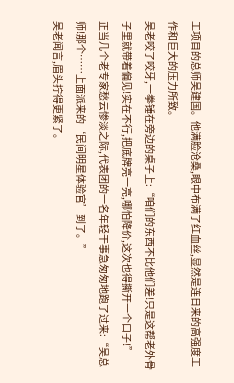工项目的总师吴建国。他满脸沧桑,眼中布满了红血丝,显然是连日来的高强度工作和巨大的压力所致。
吴老咬了咬牙,一拳锤在旁边的桌子上:“咱们的东西不比他们差!只是这帮老外骨子里就带着偏见!实在不行,把底牌亮一亮,哪怕降价,这次也得撕开一个口子!”
正当几个老专家愁云惨淡之际,代表团的一名年轻干事急匆匆地跑了过来:“吴总师!那个……上面派来的‘民间明星体验官’到了。”
吴老闻言,眉头拧得更紧了。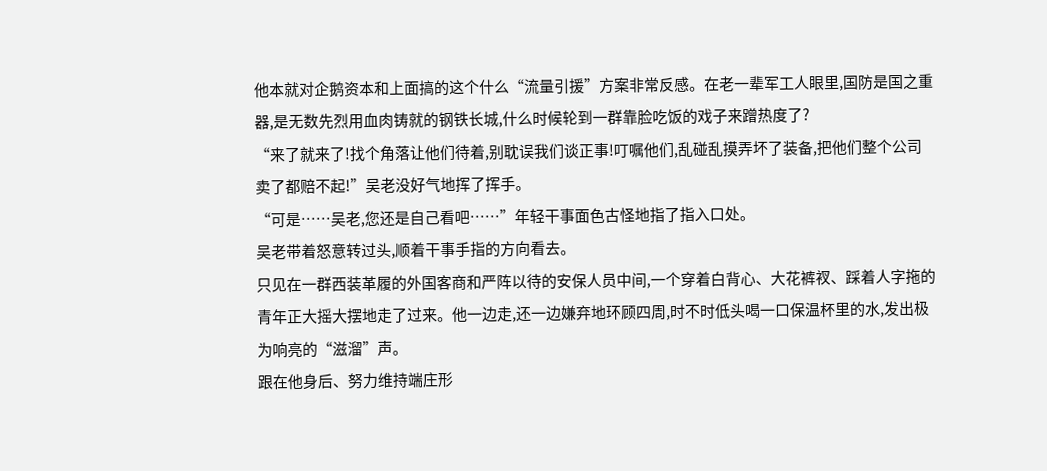他本就对企鹅资本和上面搞的这个什么“流量引援”方案非常反感。在老一辈军工人眼里,国防是国之重器,是无数先烈用血肉铸就的钢铁长城,什么时候轮到一群靠脸吃饭的戏子来蹭热度了?
“来了就来了!找个角落让他们待着,别耽误我们谈正事!叮嘱他们,乱碰乱摸弄坏了装备,把他们整个公司卖了都赔不起!”吴老没好气地挥了挥手。
“可是……吴老,您还是自己看吧……”年轻干事面色古怪地指了指入口处。
吴老带着怒意转过头,顺着干事手指的方向看去。
只见在一群西装革履的外国客商和严阵以待的安保人员中间,一个穿着白背心、大花裤衩、踩着人字拖的青年正大摇大摆地走了过来。他一边走,还一边嫌弃地环顾四周,时不时低头喝一口保温杯里的水,发出极为响亮的“滋溜”声。
跟在他身后、努力维持端庄形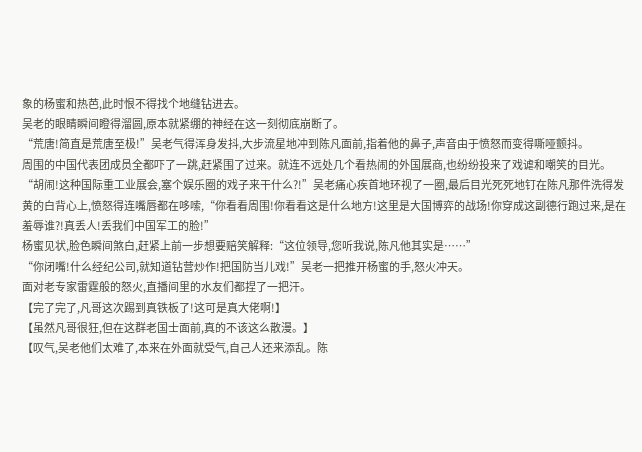象的杨蜜和热芭,此时恨不得找个地缝钻进去。
吴老的眼睛瞬间瞪得溜圆,原本就紧绷的神经在这一刻彻底崩断了。
“荒唐!简直是荒唐至极!”吴老气得浑身发抖,大步流星地冲到陈凡面前,指着他的鼻子,声音由于愤怒而变得嘶哑颤抖。
周围的中国代表团成员全都吓了一跳,赶紧围了过来。就连不远处几个看热闹的外国展商,也纷纷投来了戏谑和嘲笑的目光。
“胡闹!这种国际重工业展会,塞个娱乐圈的戏子来干什么?!”吴老痛心疾首地环视了一圈,最后目光死死地钉在陈凡那件洗得发黄的白背心上,愤怒得连嘴唇都在哆嗦,“你看看周围!你看看这是什么地方!这里是大国博弈的战场!你穿成这副德行跑过来,是在羞辱谁?!真丢人!丢我们中国军工的脸!”
杨蜜见状,脸色瞬间煞白,赶紧上前一步想要赔笑解释:“这位领导,您听我说,陈凡他其实是……”
“你闭嘴!什么经纪公司,就知道钻营炒作!把国防当儿戏!”吴老一把推开杨蜜的手,怒火冲天。
面对老专家雷霆般的怒火,直播间里的水友们都捏了一把汗。
【完了完了,凡哥这次踢到真铁板了!这可是真大佬啊!】
【虽然凡哥很狂,但在这群老国士面前,真的不该这么散漫。】
【叹气,吴老他们太难了,本来在外面就受气,自己人还来添乱。陈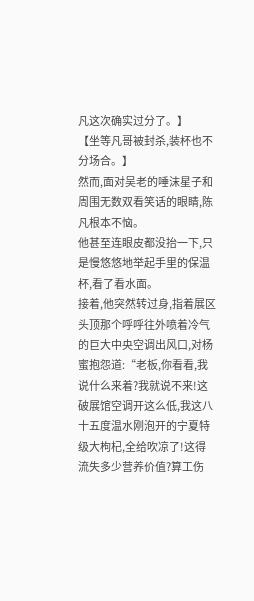凡这次确实过分了。】
【坐等凡哥被封杀,装杯也不分场合。】
然而,面对吴老的唾沫星子和周围无数双看笑话的眼睛,陈凡根本不恼。
他甚至连眼皮都没抬一下,只是慢悠悠地举起手里的保温杯,看了看水面。
接着,他突然转过身,指着展区头顶那个呼呼往外喷着冷气的巨大中央空调出风口,对杨蜜抱怨道:“老板,你看看,我说什么来着?我就说不来!这破展馆空调开这么低,我这八十五度温水刚泡开的宁夏特级大枸杞,全给吹凉了!这得流失多少营养价值?算工伤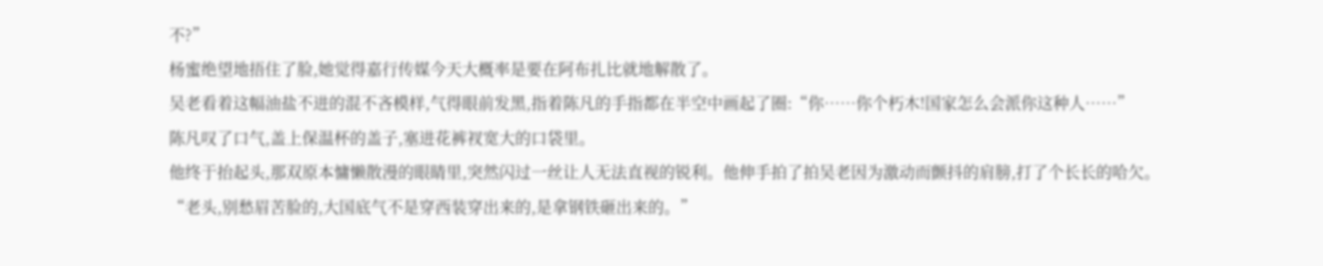不?”
杨蜜绝望地捂住了脸,她觉得嘉行传媒今天大概率是要在阿布扎比就地解散了。
吴老看着这幅油盐不进的混不吝模样,气得眼前发黑,指着陈凡的手指都在半空中画起了圈:“你……你个朽木!国家怎么会派你这种人……”
陈凡叹了口气,盖上保温杯的盖子,塞进花裤衩宽大的口袋里。
他终于抬起头,那双原本慵懒散漫的眼睛里,突然闪过一丝让人无法直视的锐利。他伸手拍了拍吴老因为激动而颤抖的肩膀,打了个长长的哈欠。
“老头,别愁眉苦脸的,大国底气不是穿西装穿出来的,是拿钢铁砸出来的。”